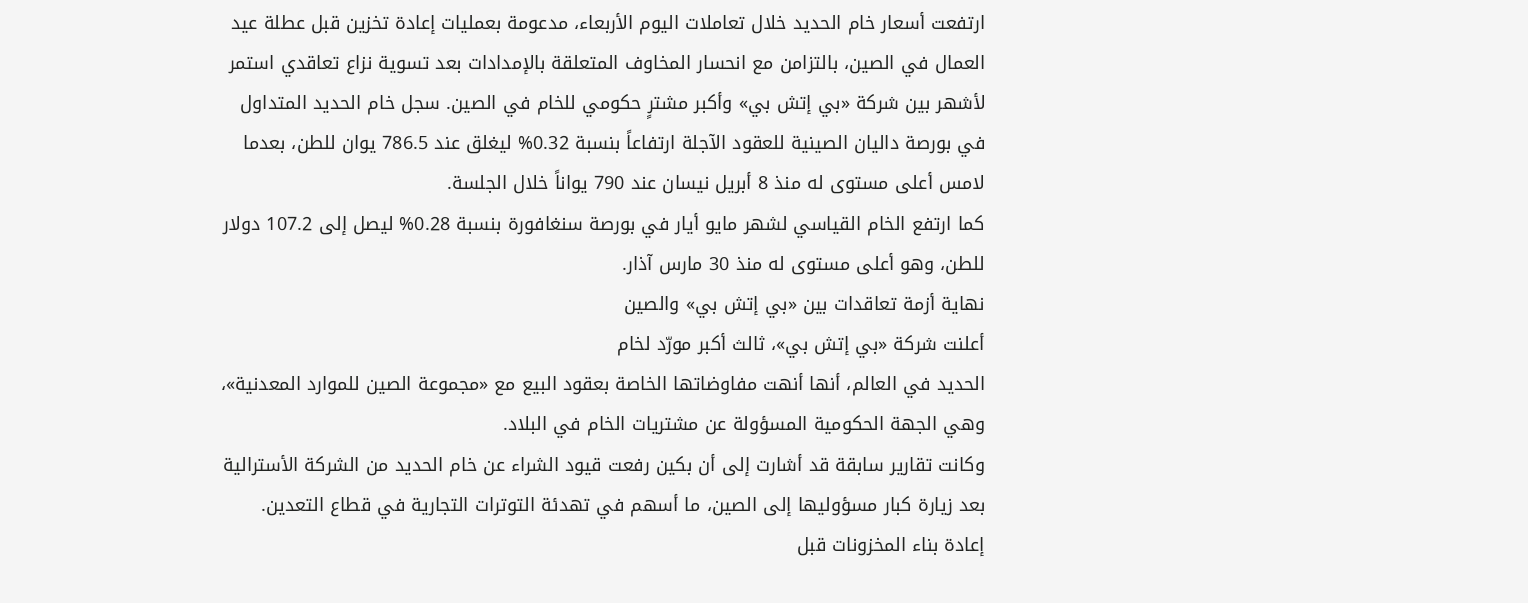ارتفعت أسعار خام الحديد خلال تعاملات اليوم الأربعاء، مدعومة بعمليات إعادة تخزين قبل عطلة عيد العمال في الصين، بالتزامن مع انحسار المخاوف المتعلقة بالإمدادات بعد تسوية نزاع تعاقدي استمر لأشهر بين شركة «بي إتش بي» وأكبر مشترٍ حكومي للخام في الصين. سجل خام الحديد المتداول في بورصة داليان الصينية للعقود الآجلة ارتفاعاً بنسبة 0.32% ليغلق عند 786.5 يوان للطن، بعدما لامس أعلى مستوى له منذ 8 أبريل نيسان عند 790 يواناً خلال الجلسة.
كما ارتفع الخام القياسي لشهر مايو أيار في بورصة سنغافورة بنسبة 0.28% ليصل إلى 107.2 دولار للطن، وهو أعلى مستوى له منذ 30 مارس آذار.
نهاية أزمة تعاقدات بين «بي إتش بي» والصين
أعلنت شركة «بي إتش بي»، ثالث أكبر مورّد لخام
الحديد في العالم، أنها أنهت مفاوضاتها الخاصة بعقود البيع مع «مجموعة الصين للموارد المعدنية»، وهي الجهة الحكومية المسؤولة عن مشتريات الخام في البلاد.
وكانت تقارير سابقة قد أشارت إلى أن بكين رفعت قيود الشراء عن خام الحديد من الشركة الأسترالية بعد زيارة كبار مسؤوليها إلى الصين، ما أسهم في تهدئة التوترات التجارية في قطاع التعدين.
إعادة بناء المخزونات قبل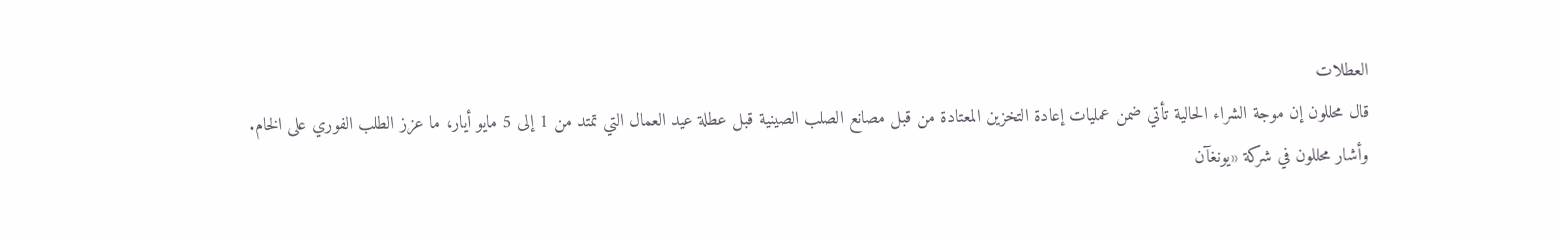العطلات
قال محللون إن موجة الشراء الحالية تأتي ضمن عمليات إعادة التخزين المعتادة من قبل مصانع الصلب الصينية قبل عطلة عيد العمال التي تمتد من 1 إلى 5 مايو أيار، ما عزز الطلب الفوري على الخام.
وأشار محللون في شركة «يونغآن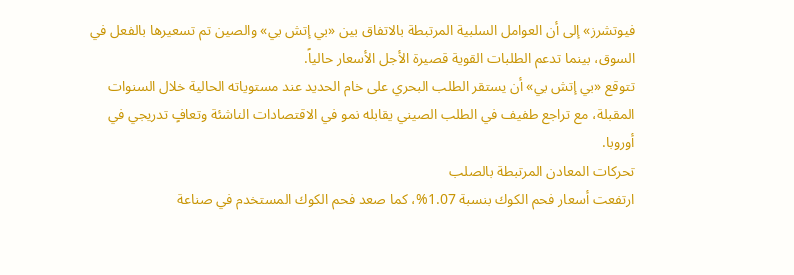فيوتشرز» إلى أن العوامل السلبية المرتبطة بالاتفاق بين «بي إتش بي» والصين تم تسعيرها بالفعل في السوق، بينما تدعم الطلبات القوية قصيرة الأجل الأسعار حالياً.
تتوقع «بي إتش بي» أن يستقر الطلب البحري على خام الحديد عند مستوياته الحالية خلال السنوات المقبلة، مع تراجع طفيف في الطلب الصيني يقابله نمو في الاقتصادات الناشئة وتعافٍ تدريجي في أوروبا.
تحركات المعادن المرتبطة بالصلب
ارتفعت أسعار فحم الكوك بنسبة 1.07%، كما صعد فحم الكوك المستخدم في صناعة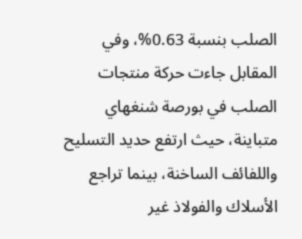الصلب بنسبة 0.63%، وفي المقابل جاءت حركة منتجات الصلب في بورصة شنغهاي متباينة، حيث ارتفع حديد التسليح واللفائف الساخنة، بينما تراجع الأسلاك والفولاذ غير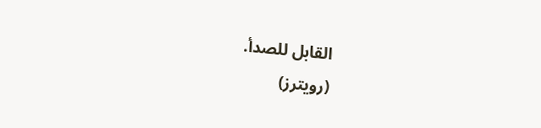القابل للصدأ.
(رويترز)